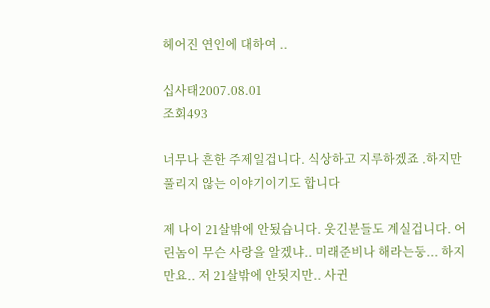헤어진 연인에 대하여 ..

십사태2007.08.01
조회493

너무나 흔한 주제일겁니다. 식상하고 지루하겠죠 .하지만 풀리지 않는 이야기이기도 합니다

제 나이 21살밖에 안됬습니다. 웃긴분들도 계실겁니다. 어린놈이 무슨 사랑을 알겠냐.. 미래준비나 해라는둥... 하지만요.. 저 21살밖에 안됫지만.. 사귄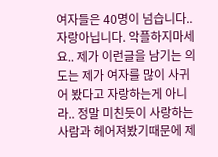여자들은 40명이 넘습니다.. 자랑아닙니다. 악플하지마세요.. 제가 이런글을 남기는 의도는 제가 여자를 많이 사귀어 봤다고 자랑하는게 아니라.. 정말 미친듯이 사랑하는 사람과 헤어져봤기때문에 제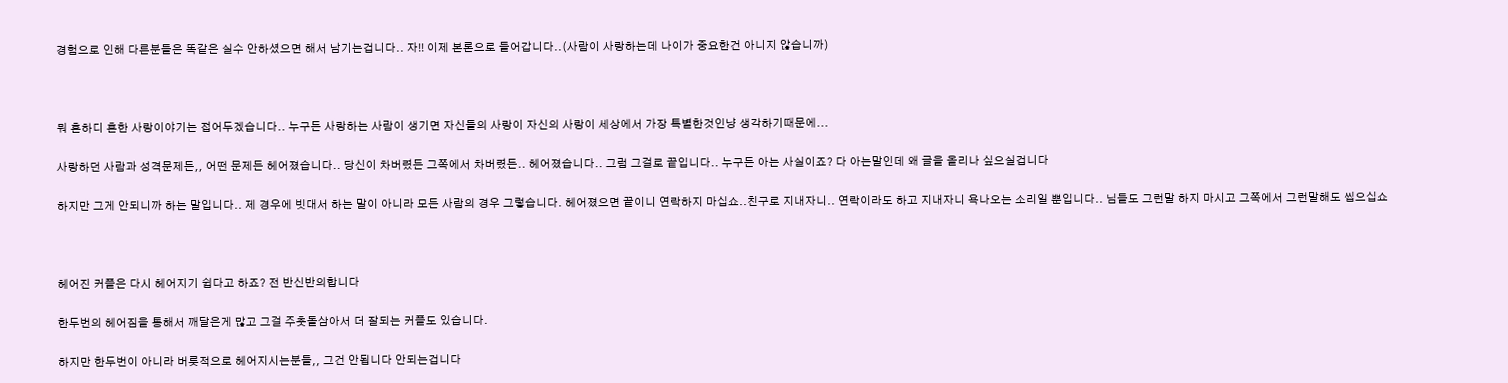경험으로 인해 다른분들은 똑같은 실수 안하셨으면 해서 남기는겁니다.. 자!! 이제 본론으로 들어갑니다..(사람이 사랑하는데 나이가 중요한건 아니지 않습니까)



뭐 흔하디 흔한 사랑이야기는 접어두겠습니다.. 누구든 사랑하는 사람이 생기면 자신들의 사랑이 자신의 사랑이 세상에서 가장 특별한것인냥 생각하기때문에...

사랑하던 사람과 성격문제든,, 어떤 문제든 헤어졌습니다.. 당신이 차버렸든 그쪽에서 차버렸든.. 헤어졌습니다.. 그럼 그걸로 끝입니다.. 누구든 아는 사실이죠? 다 아는말인데 왜 글을 올리나 싶으실겁니다

하지만 그게 안되니까 하는 말입니다.. 제 경우에 빗대서 하는 말이 아니라 모든 사람의 경우 그렇습니다. 헤어졌으면 끝이니 연락하지 마십쇼..친구로 지내자니.. 연락이라도 하고 지내자니 욕나오는 소리일 뿐입니다.. 님들도 그런말 하지 마시고 그쪽에서 그런말해도 씹으십쇼



헤어진 커플은 다시 헤어지기 쉽다고 하죠? 전 반신반의합니다

한두번의 헤어짐을 통해서 깨달은게 많고 그걸 주춧돌삼아서 더 잘되는 커플도 있습니다.

하지만 한두번이 아니라 버릇적으로 헤어지시는분들,, 그건 안됩니다 안되는겁니다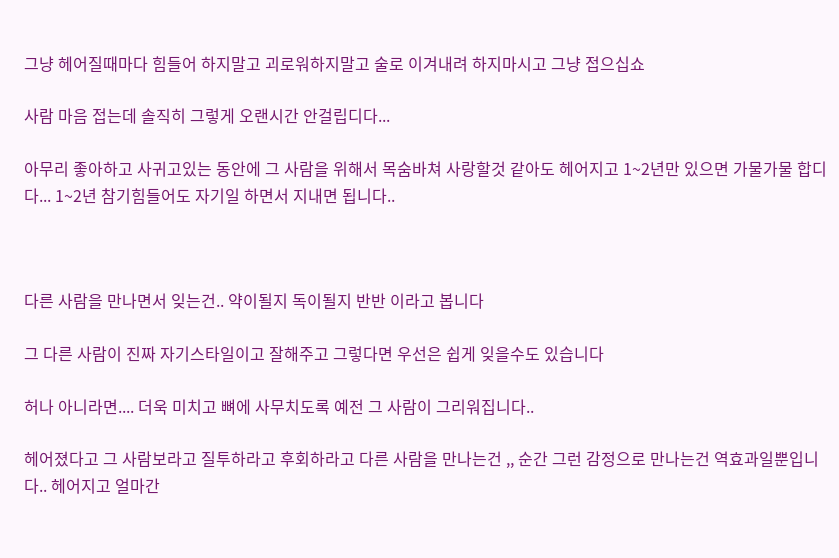그냥 헤어질때마다 힘들어 하지말고 괴로워하지말고 술로 이겨내려 하지마시고 그냥 접으십쇼

사람 마음 접는데 솔직히 그렇게 오랜시간 안걸립디다...

아무리 좋아하고 사귀고있는 동안에 그 사람을 위해서 목숨바쳐 사랑할것 같아도 헤어지고 1~2년만 있으면 가물가물 합디다... 1~2년 참기힘들어도 자기일 하면서 지내면 됩니다..



다른 사람을 만나면서 잊는건.. 약이될지 독이될지 반반 이라고 봅니다

그 다른 사람이 진짜 자기스타일이고 잘해주고 그렇다면 우선은 쉽게 잊을수도 있습니다

허나 아니라면.... 더욱 미치고 뼈에 사무치도록 예전 그 사람이 그리워집니다..

헤어졌다고 그 사람보라고 질투하라고 후회하라고 다른 사람을 만나는건 ,, 순간 그런 감정으로 만나는건 역효과일뿐입니다.. 헤어지고 얼마간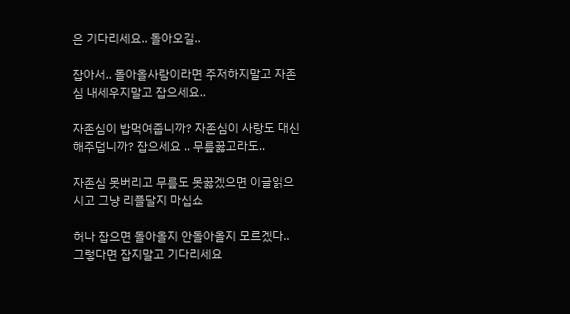은 기다리세요.. 돌아오길..

잡아서.. 돌아올사람이라면 주저하지말고 자존심 내세우지말고 잡으세요..

자존심이 밥먹여줍니까? 자존심이 사랑도 대신 해주덥니까? 잡으세요 .. 무릎꿇고라도..

자존심 못버리고 무릎도 못꿇겠으면 이글읽으시고 그냥 리플달지 마십쇼

허나 잡으면 돌아올지 안돌아올지 모르겠다.. 그렇다면 잡지말고 기다리세요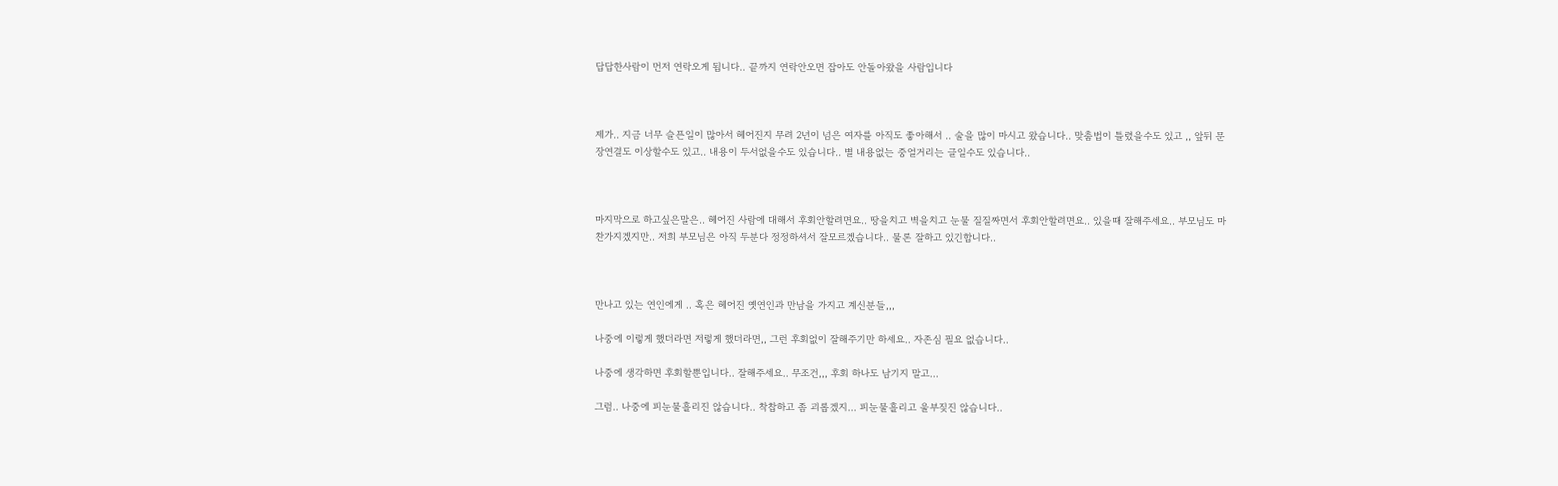답답한사람이 먼저 연락오게 됩니다.. 끝까지 연락안오면 잡아도 안돌아왔을 사람입니다



제가.. 지금 너무 슬픈일이 많아서 헤어진지 무려 2년이 넘은 여자를 아직도 좋아해서 .. 술을 많이 마시고 왔습니다.. 맞춤법이 틀렸을수도 있고 ,, 앞뒤 문장연결도 이상할수도 있고.. 내용이 두서없을수도 있습니다.. 별 내용없는 중얼거리는 글일수도 있습니다..



마지막으로 하고싶은말은.. 헤어진 사람에 대해서 후회안할려면요.. 땅을치고 벽을치고 눈물 질질짜면서 후회안할려면요.. 있을때 잘해주세요.. 부모님도 마찬가지겠지만.. 저희 부모님은 아직 두분다 정정하셔서 잘모르겠습니다.. 물론 잘하고 있긴합니다..



만나고 있는 연인에게 .. 혹은 헤어진 옛연인과 만남을 가지고 계신분들,,,

나중에 이렇게 했더라면 저렇게 했더라면,, 그런 후회없이 잘해주기만 하세요.. 자존심 필요 없습니다..

나중에 생각하면 후회할뿐입니다.. 잘해주세요.. 무조건,,, 후회 하나도 남기지 말고...

그럼.. 나중에 피눈물흘리진 않습니다.. 착찹하고 좀 괴롭겠지... 피눈물흘리고 울부짖진 않습니다..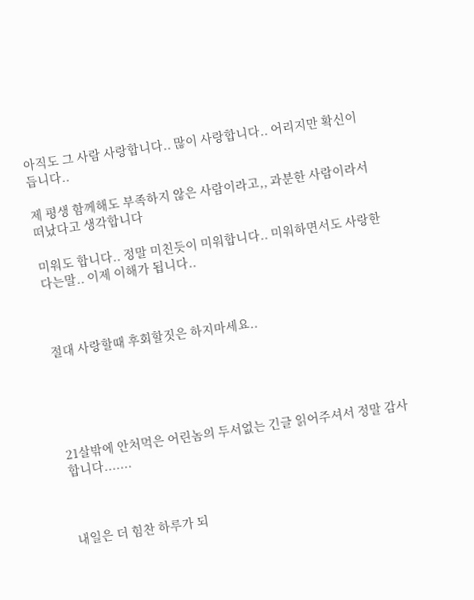아직도 그 사람 사랑합니다.. 많이 사랑합니다.. 어리지만 확신이 듭니다..

제 평생 함께해도 부족하지 않은 사람이라고,, 과분한 사람이라서 떠났다고 생각합니다

미워도 합니다.. 정말 미친듯이 미워합니다.. 미워하면서도 사랑한다는말.. 이제 이해가 됩니다..



절대 사랑할때 후회할짓은 하지마세요..





21살밖에 안처먹은 어린놈의 두서없는 긴글 읽어주셔서 정말 감사합니다.......



내일은 더 힘찬 하루가 되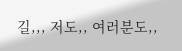길,,, 저도,, 여러분도,,